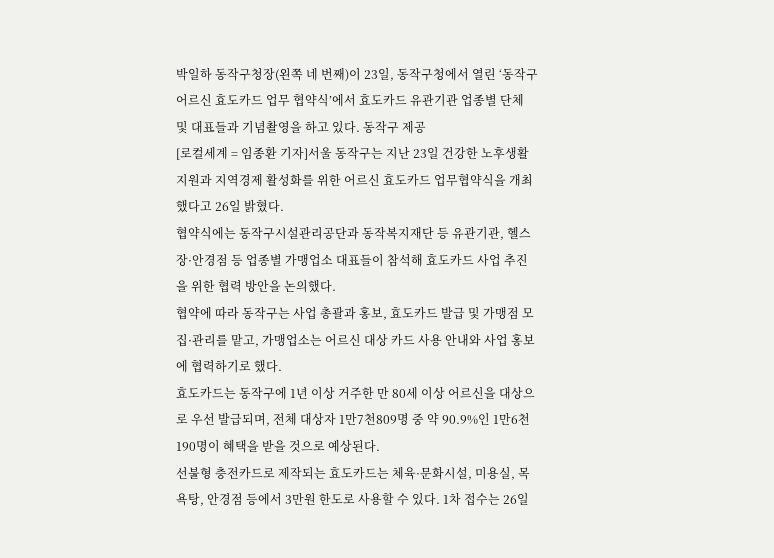박일하 동작구청장(왼쪽 네 번째)이 23일, 동작구청에서 열린 ‘동작구 어르신 효도카드 업무 협약식’에서 효도카드 유관기관 업종별 단체 및 대표들과 기념촬영을 하고 있다. 동작구 제공
[로컬세계 = 임종환 기자]서울 동작구는 지난 23일 건강한 노후생활 지원과 지역경제 활성화를 위한 어르신 효도카드 업무협약식을 개최했다고 26일 밝혔다.
협약식에는 동작구시설관리공단과 동작복지재단 등 유관기관, 헬스장·안경점 등 업종별 가맹업소 대표들이 참석해 효도카드 사업 추진을 위한 협력 방안을 논의했다.
협약에 따라 동작구는 사업 총괄과 홍보, 효도카드 발급 및 가맹점 모집·관리를 맡고, 가맹업소는 어르신 대상 카드 사용 안내와 사업 홍보에 협력하기로 했다.
효도카드는 동작구에 1년 이상 거주한 만 80세 이상 어르신을 대상으로 우선 발급되며, 전체 대상자 1만7천809명 중 약 90.9%인 1만6천190명이 혜택을 받을 것으로 예상된다.
선불형 충전카드로 제작되는 효도카드는 체육·문화시설, 미용실, 목욕탕, 안경점 등에서 3만원 한도로 사용할 수 있다. 1차 접수는 26일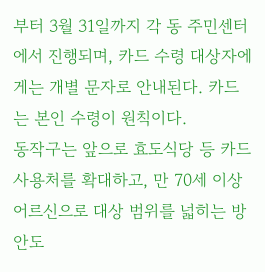부터 3월 31일까지 각 동 주민센터에서 진행되며, 카드 수령 대상자에게는 개별 문자로 안내된다. 카드는 본인 수령이 원칙이다.
동작구는 앞으로 효도식당 등 카드 사용처를 확대하고, 만 70세 이상 어르신으로 대상 범위를 넓히는 방안도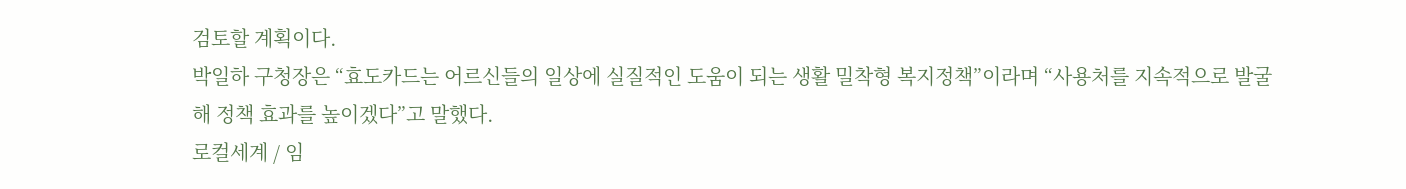검토할 계획이다.
박일하 구청장은 “효도카드는 어르신들의 일상에 실질적인 도움이 되는 생활 밀착형 복지정책”이라며 “사용처를 지속적으로 발굴해 정책 효과를 높이겠다”고 말했다.
로컬세계 / 임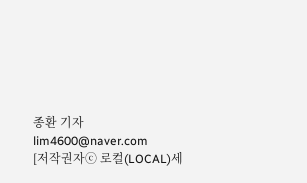종환 기자 lim4600@naver.com
[저작권자ⓒ 로컬(LOCAL)세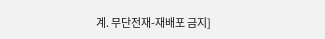계. 무단전재-재배포 금지]